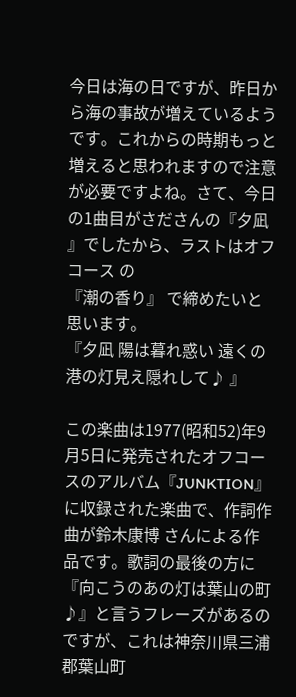今日は海の日ですが、昨日から海の事故が増えているようです。これからの時期もっと増えると思われますので注意が必要ですよね。さて、今日の1曲目がさださんの『夕凪 』でしたから、ラストはオフコース の
『潮の香り』 で締めたいと思います。
『夕凪 陽は暮れ惑い 遠くの港の灯見え隠れして♪ 』

この楽曲は1977(昭和52)年9月5日に発売されたオフコースのアルバム『JUNKTION』に収録された楽曲で、作詞作曲が鈴木康博 さんによる作品です。歌詞の最後の方に『向こうのあの灯は葉山の町♪』と言うフレーズがあるのですが、これは神奈川県三浦郡葉山町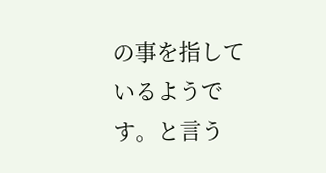の事を指しているようです。と言う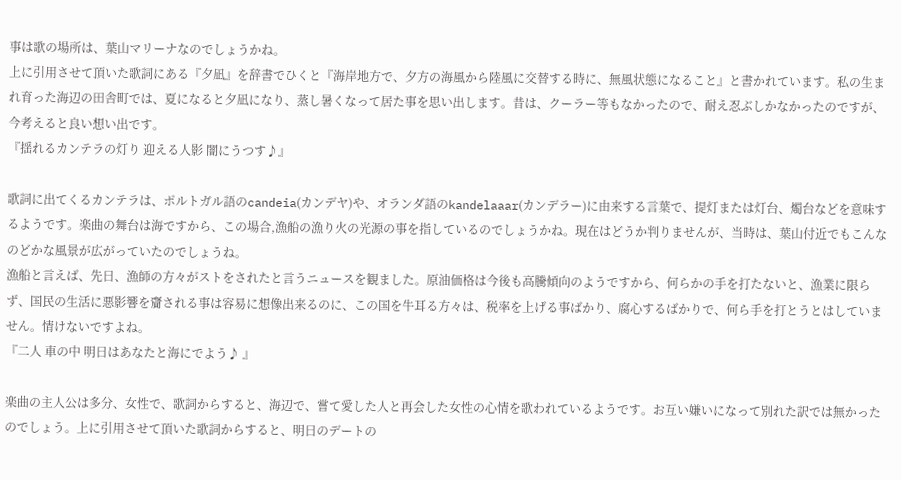事は歌の場所は、葉山マリーナなのでしょうかね。
上に引用させて頂いた歌詞にある『夕凪』を辞書でひくと『海岸地方で、夕方の海風から陸風に交替する時に、無風状態になること』と書かれています。私の生まれ育った海辺の田舎町では、夏になると夕凪になり、蒸し暑くなって居た事を思い出します。昔は、クーラー等もなかったので、耐え忍ぶしかなかったのですが、今考えると良い想い出です。
『揺れるカンテラの灯り 迎える人影 闇にうつす♪』

歌詞に出てくるカンテラは、ポルトガル語のcandeia(カンデヤ)や、オランダ語のkandelaaar(カンデラー)に由来する言葉で、提灯または灯台、燭台などを意味するようです。楽曲の舞台は海ですから、この場合,漁船の漁り火の光源の事を指しているのでしょうかね。現在はどうか判りませんが、当時は、葉山付近でもこんなのどかな風景が広がっていたのでしょうね。
漁船と言えば、先日、漁師の方々がストをされたと言うニュースを観ました。原油価格は今後も高騰傾向のようですから、何らかの手を打たないと、漁業に限らず、国民の生活に悪影響を齎される事は容易に想像出来るのに、この国を牛耳る方々は、税率を上げる事ばかり、腐心するばかりで、何ら手を打とうとはしていません。情けないですよね。
『二人 車の中 明日はあなたと海にでよう♪ 』

楽曲の主人公は多分、女性で、歌詞からすると、海辺で、嘗て愛した人と再会した女性の心情を歌われているようです。お互い嫌いになって別れた訳では無かったのでしょう。上に引用させて頂いた歌詞からすると、明日のデートの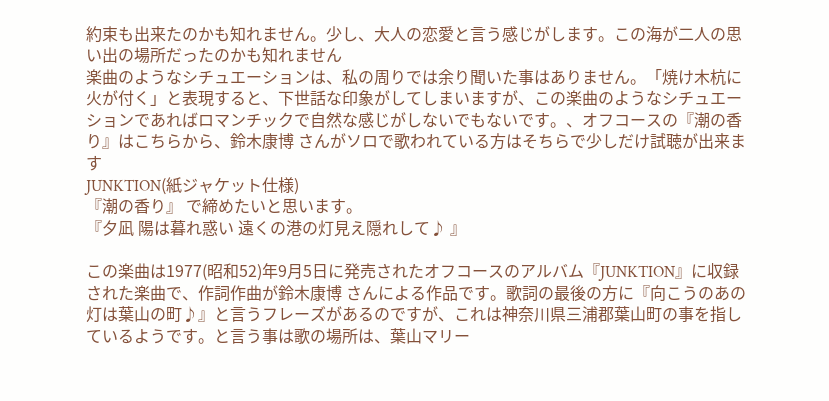約束も出来たのかも知れません。少し、大人の恋愛と言う感じがします。この海が二人の思い出の場所だったのかも知れません
楽曲のようなシチュエーションは、私の周りでは余り聞いた事はありません。「焼け木杭に火が付く」と表現すると、下世話な印象がしてしまいますが、この楽曲のようなシチュエーションであればロマンチックで自然な感じがしないでもないです。、オフコースの『潮の香り』はこちらから、鈴木康博 さんがソロで歌われている方はそちらで少しだけ試聴が出来ます
JUNKTION(紙ジャケット仕様)
『潮の香り』 で締めたいと思います。
『夕凪 陽は暮れ惑い 遠くの港の灯見え隠れして♪ 』

この楽曲は1977(昭和52)年9月5日に発売されたオフコースのアルバム『JUNKTION』に収録された楽曲で、作詞作曲が鈴木康博 さんによる作品です。歌詞の最後の方に『向こうのあの灯は葉山の町♪』と言うフレーズがあるのですが、これは神奈川県三浦郡葉山町の事を指しているようです。と言う事は歌の場所は、葉山マリー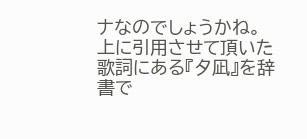ナなのでしょうかね。
上に引用させて頂いた歌詞にある『夕凪』を辞書で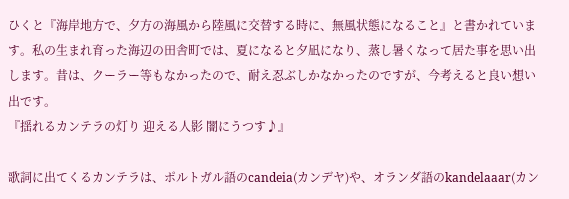ひくと『海岸地方で、夕方の海風から陸風に交替する時に、無風状態になること』と書かれています。私の生まれ育った海辺の田舎町では、夏になると夕凪になり、蒸し暑くなって居た事を思い出します。昔は、クーラー等もなかったので、耐え忍ぶしかなかったのですが、今考えると良い想い出です。
『揺れるカンテラの灯り 迎える人影 闇にうつす♪』

歌詞に出てくるカンテラは、ポルトガル語のcandeia(カンデヤ)や、オランダ語のkandelaaar(カン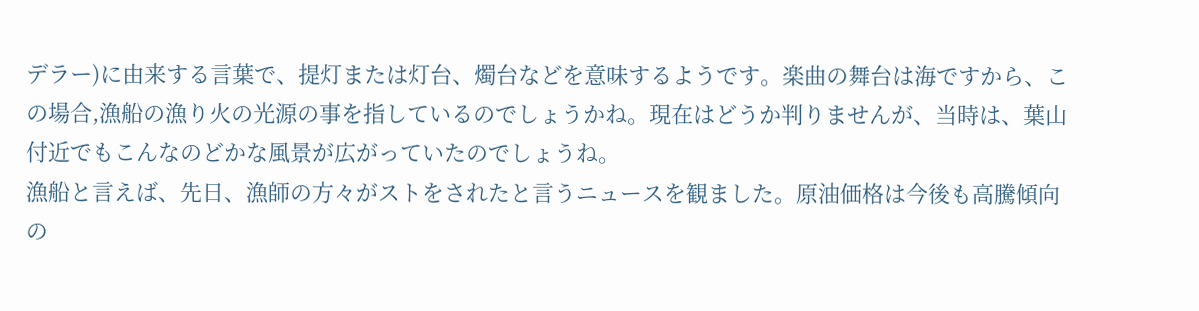デラー)に由来する言葉で、提灯または灯台、燭台などを意味するようです。楽曲の舞台は海ですから、この場合,漁船の漁り火の光源の事を指しているのでしょうかね。現在はどうか判りませんが、当時は、葉山付近でもこんなのどかな風景が広がっていたのでしょうね。
漁船と言えば、先日、漁師の方々がストをされたと言うニュースを観ました。原油価格は今後も高騰傾向の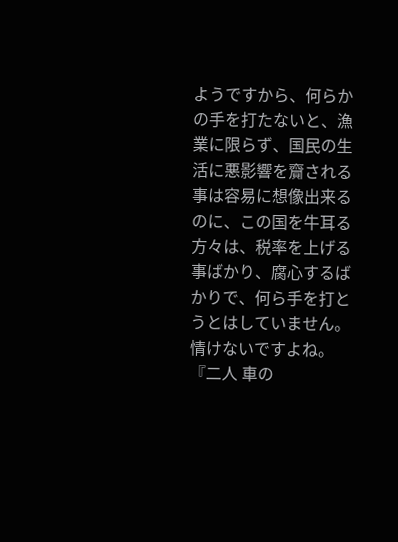ようですから、何らかの手を打たないと、漁業に限らず、国民の生活に悪影響を齎される事は容易に想像出来るのに、この国を牛耳る方々は、税率を上げる事ばかり、腐心するばかりで、何ら手を打とうとはしていません。情けないですよね。
『二人 車の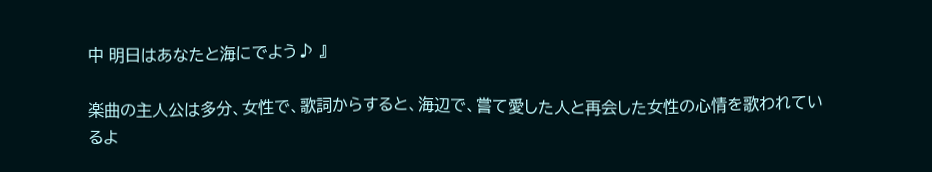中 明日はあなたと海にでよう♪ 』

楽曲の主人公は多分、女性で、歌詞からすると、海辺で、嘗て愛した人と再会した女性の心情を歌われているよ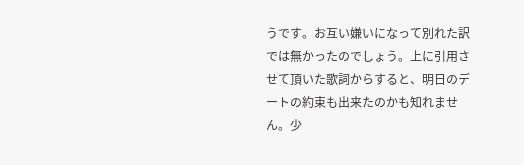うです。お互い嫌いになって別れた訳では無かったのでしょう。上に引用させて頂いた歌詞からすると、明日のデートの約束も出来たのかも知れません。少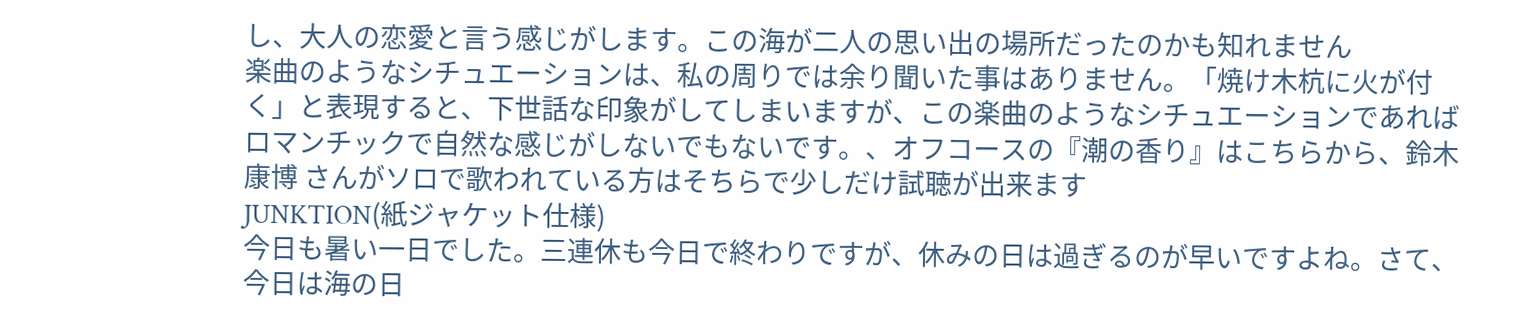し、大人の恋愛と言う感じがします。この海が二人の思い出の場所だったのかも知れません
楽曲のようなシチュエーションは、私の周りでは余り聞いた事はありません。「焼け木杭に火が付く」と表現すると、下世話な印象がしてしまいますが、この楽曲のようなシチュエーションであればロマンチックで自然な感じがしないでもないです。、オフコースの『潮の香り』はこちらから、鈴木康博 さんがソロで歌われている方はそちらで少しだけ試聴が出来ます
JUNKTION(紙ジャケット仕様)
今日も暑い一日でした。三連休も今日で終わりですが、休みの日は過ぎるのが早いですよね。さて、今日は海の日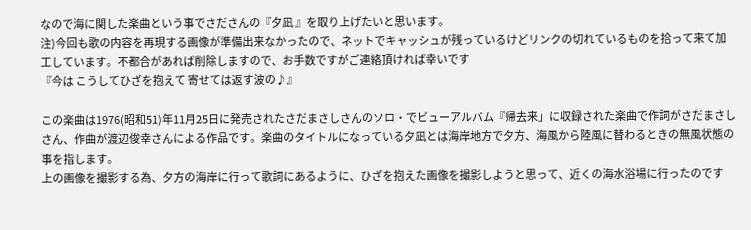なので海に関した楽曲という事でさださんの『夕凪 』を取り上げたいと思います。
注)今回も歌の内容を再現する画像が準備出来なかったので、ネットでキャッシュが残っているけどリンクの切れているものを拾って来て加工しています。不都合があれば削除しますので、お手数ですがご連絡頂ければ幸いです
『今は こうしてひざを抱えて 寄せては返す波の♪』

この楽曲は1976(昭和51)年11月25日に発売されたさだまさしさんのソロ・でビューアルバム『帰去来」に収録された楽曲で作詞がさだまさしさん、作曲が渡辺俊幸さんによる作品です。楽曲のタイトルになっている夕凪とは海岸地方で夕方、海風から陸風に替わるときの無風状態の事を指します。
上の画像を撮影する為、夕方の海岸に行って歌詞にあるように、ひざを抱えた画像を撮影しようと思って、近くの海水浴場に行ったのです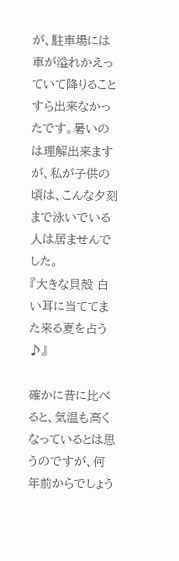が、駐車場には車が溢れかえっていて降りることすら出来なかったです。暑いのは理解出来ますが、私が子供の頃は、こんな夕刻まで泳いでいる人は居ませんでした。
『大きな貝殻 白い耳に当ててまた来る夏を占う♪』

確かに昔に比べると、気温も高くなっているとは思うのですが、何年前からでしょう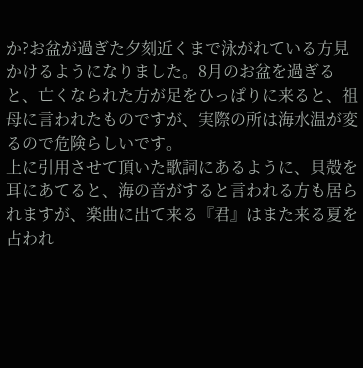か?お盆が過ぎた夕刻近くまで泳がれている方見かけるようになりました。8月のお盆を過ぎると、亡くなられた方が足をひっぱりに来ると、祖母に言われたものですが、実際の所は海水温が変るので危険らしいです。
上に引用させて頂いた歌詞にあるように、貝殻を耳にあてると、海の音がすると言われる方も居られますが、楽曲に出て来る『君』はまた来る夏を占われ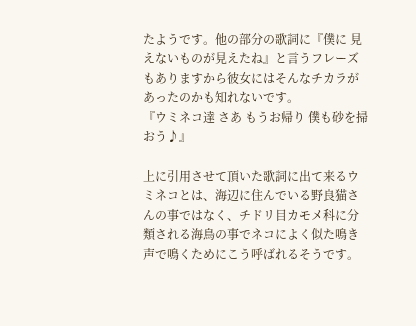たようです。他の部分の歌詞に『僕に 見えないものが見えたね』と言うフレーズもありますから彼女にはそんなチカラがあったのかも知れないです。
『ウミネコ達 さあ もうお帰り 僕も砂を掃おう♪』

上に引用させて頂いた歌詞に出て来るウミネコとは、海辺に住んでいる野良猫さんの事ではなく、チドリ目カモメ科に分類される海鳥の事でネコによく似た鳴き声で鳴くためにこう呼ばれるそうです。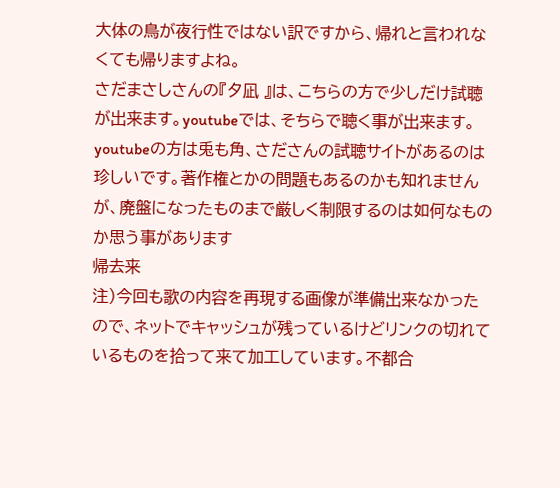大体の鳥が夜行性ではない訳ですから、帰れと言われなくても帰りますよね。
さだまさしさんの『夕凪 』は、こちらの方で少しだけ試聴が出来ます。youtubeでは、そちらで聴く事が出来ます。youtubeの方は兎も角、さださんの試聴サイトがあるのは珍しいです。著作権とかの問題もあるのかも知れませんが、廃盤になったものまで厳しく制限するのは如何なものか思う事があります
帰去来
注)今回も歌の内容を再現する画像が準備出来なかったので、ネットでキャッシュが残っているけどリンクの切れているものを拾って来て加工しています。不都合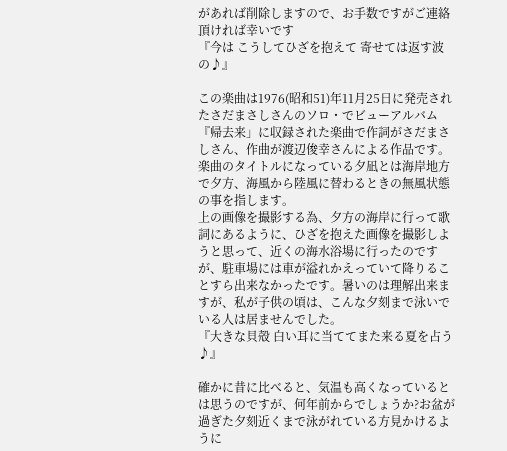があれば削除しますので、お手数ですがご連絡頂ければ幸いです
『今は こうしてひざを抱えて 寄せては返す波の♪』

この楽曲は1976(昭和51)年11月25日に発売されたさだまさしさんのソロ・でビューアルバム『帰去来」に収録された楽曲で作詞がさだまさしさん、作曲が渡辺俊幸さんによる作品です。楽曲のタイトルになっている夕凪とは海岸地方で夕方、海風から陸風に替わるときの無風状態の事を指します。
上の画像を撮影する為、夕方の海岸に行って歌詞にあるように、ひざを抱えた画像を撮影しようと思って、近くの海水浴場に行ったのですが、駐車場には車が溢れかえっていて降りることすら出来なかったです。暑いのは理解出来ますが、私が子供の頃は、こんな夕刻まで泳いでいる人は居ませんでした。
『大きな貝殻 白い耳に当ててまた来る夏を占う♪』

確かに昔に比べると、気温も高くなっているとは思うのですが、何年前からでしょうか?お盆が過ぎた夕刻近くまで泳がれている方見かけるように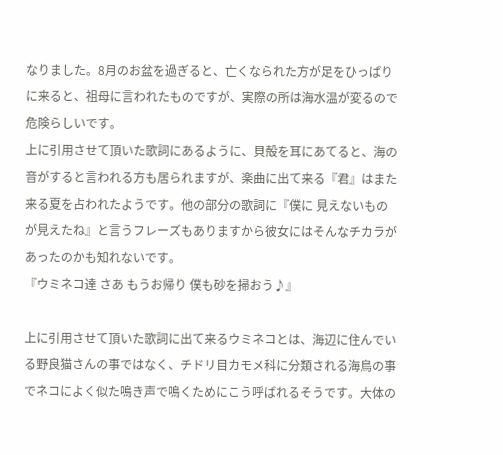なりました。8月のお盆を過ぎると、亡くなられた方が足をひっぱりに来ると、祖母に言われたものですが、実際の所は海水温が変るので危険らしいです。
上に引用させて頂いた歌詞にあるように、貝殻を耳にあてると、海の音がすると言われる方も居られますが、楽曲に出て来る『君』はまた来る夏を占われたようです。他の部分の歌詞に『僕に 見えないものが見えたね』と言うフレーズもありますから彼女にはそんなチカラがあったのかも知れないです。
『ウミネコ達 さあ もうお帰り 僕も砂を掃おう♪』

上に引用させて頂いた歌詞に出て来るウミネコとは、海辺に住んでいる野良猫さんの事ではなく、チドリ目カモメ科に分類される海鳥の事でネコによく似た鳴き声で鳴くためにこう呼ばれるそうです。大体の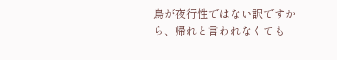鳥が夜行性ではない訳ですから、帰れと言われなくても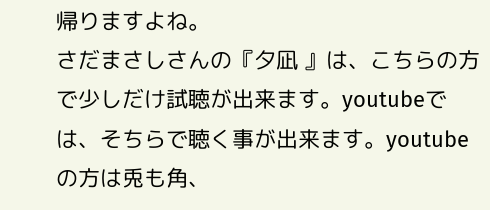帰りますよね。
さだまさしさんの『夕凪 』は、こちらの方で少しだけ試聴が出来ます。youtubeでは、そちらで聴く事が出来ます。youtubeの方は兎も角、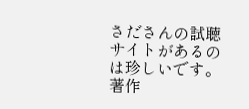さださんの試聴サイトがあるのは珍しいです。著作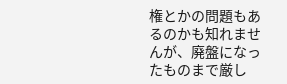権とかの問題もあるのかも知れませんが、廃盤になったものまで厳し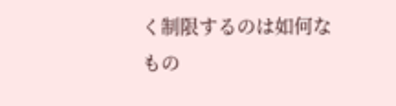く制限するのは如何なもの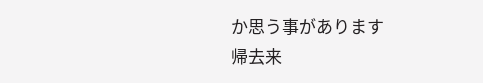か思う事があります
帰去来